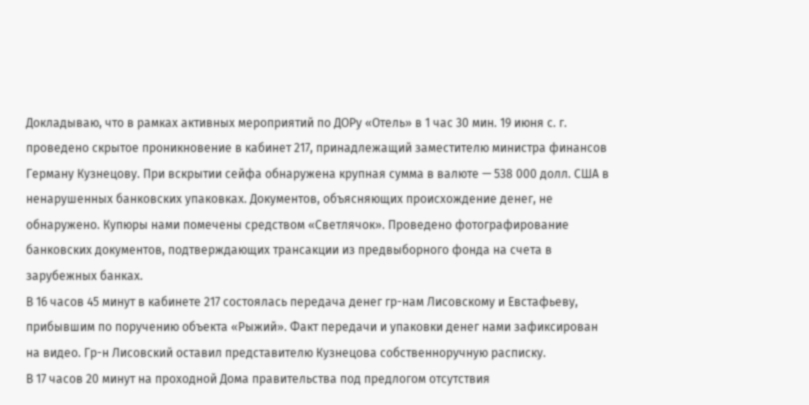Докладываю, что в рамках активных мероприятий по ДОРу «Отель» в 1 час 30 мин. 19 июня с. г. проведено скрытое проникновение в кабинет 217, принадлежащий заместителю министра финансов Герману Кузнецову. При вскрытии сейфа обнаружена крупная сумма в валюте — 538 000 долл. США в ненарушенных банковских упаковках. Документов, объясняющих происхождение денег, не обнаружено. Купюры нами помечены средством «Светлячок». Проведено фотографирование банковских документов, подтверждающих трансакции из предвыборного фонда на счета в зарубежных банках.
В 16 часов 45 минут в кабинете 217 состоялась передача денег гр-нам Лисовскому и Евстафьеву, прибывшим по поручению объекта «Рыжий». Факт передачи и упаковки денег нами зафиксирован на видео. Гр-н Лисовский оставил представителю Кузнецова собственноручную расписку.
В 17 часов 20 минут на проходной Дома правительства под предлогом отсутствия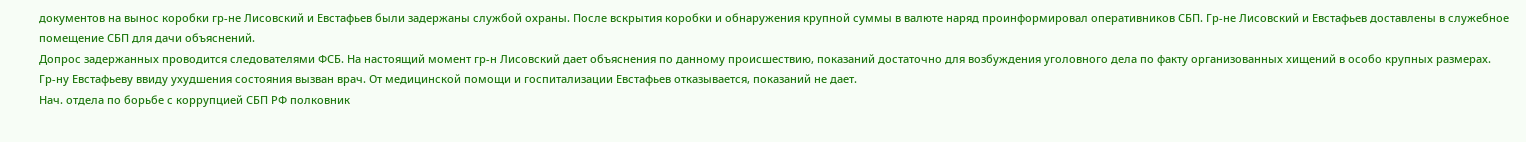документов на вынос коробки гр-не Лисовский и Евстафьев были задержаны службой охраны. После вскрытия коробки и обнаружения крупной суммы в валюте наряд проинформировал оперативников СБП. Гр-не Лисовский и Евстафьев доставлены в служебное помещение СБП для дачи объяснений.
Допрос задержанных проводится следователями ФСБ. На настоящий момент гр-н Лисовский дает объяснения по данному происшествию, показаний достаточно для возбуждения уголовного дела по факту организованных хищений в особо крупных размерах.
Гр-ну Евстафьеву ввиду ухудшения состояния вызван врач. От медицинской помощи и госпитализации Евстафьев отказывается, показаний не дает.
Нач. отдела по борьбе с коррупцией СБП РФ полковник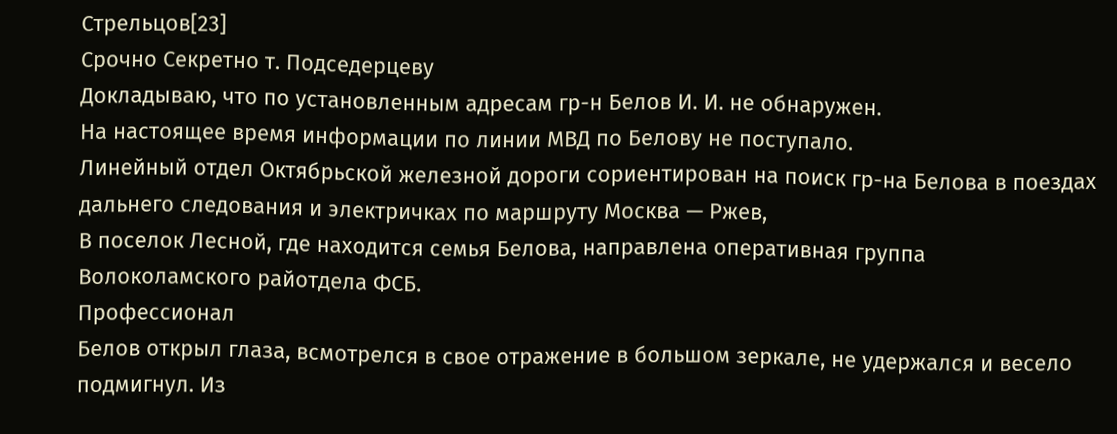Стрельцов[23]
Срочно Секретно т. Подседерцеву
Докладываю, что по установленным адресам гр-н Белов И. И. не обнаружен.
На настоящее время информации по линии МВД по Белову не поступало.
Линейный отдел Октябрьской железной дороги сориентирован на поиск гр-на Белова в поездах дальнего следования и электричках по маршруту Москва — Ржев,
В поселок Лесной, где находится семья Белова, направлена оперативная группа Волоколамского райотдела ФСБ.
Профессионал
Белов открыл глаза, всмотрелся в свое отражение в большом зеркале, не удержался и весело подмигнул. Из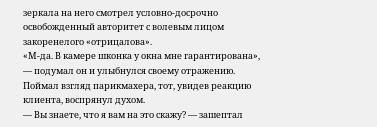зеркала на него смотрел условно-досрочно освобожденный авторитет с волевым лицом закоренелого «отрицалова».
«М-да. В камере шконка у окна мне гарантирована», — подумал он и улыбнулся своему отражению. Поймал взгляд парикмахера, тот, увидев реакцию клиента, воспрянул духом.
— Вы знаете, что я вам на это скажу? — зашептал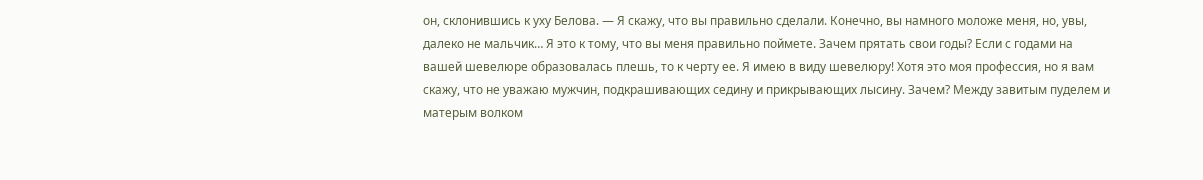он, склонившись к уху Белова. — Я скажу, что вы правильно сделали. Конечно, вы намного моложе меня, но, увы, далеко не мальчик… Я это к тому, что вы меня правильно поймете. Зачем прятать свои годы? Если с годами на вашей шевелюре образовалась плешь, то к черту ее. Я имею в виду шевелюру! Хотя это моя профессия, но я вам скажу, что не уважаю мужчин, подкрашивающих седину и прикрывающих лысину. Зачем? Между завитым пуделем и матерым волком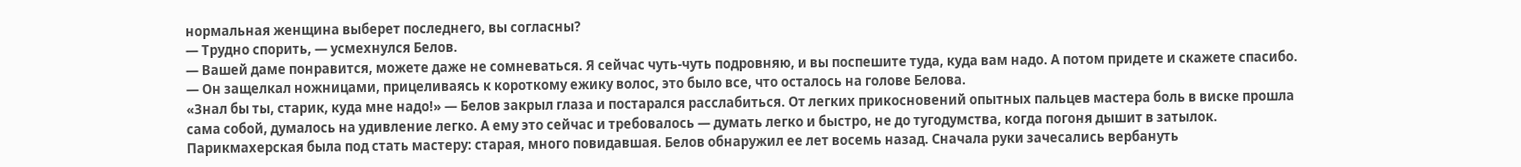нормальная женщина выберет последнего, вы согласны?
— Трудно спорить, — усмехнулся Белов.
— Вашей даме понравится, можете даже не сомневаться. Я сейчас чуть-чуть подровняю, и вы поспешите туда, куда вам надо. А потом придете и скажете спасибо. — Он защелкал ножницами, прицеливаясь к короткому ежику волос, это было все, что осталось на голове Белова.
«Знал бы ты, старик, куда мне надо!» — Белов закрыл глаза и постарался расслабиться. От легких прикосновений опытных пальцев мастера боль в виске прошла сама собой, думалось на удивление легко. А ему это сейчас и требовалось — думать легко и быстро, не до тугодумства, когда погоня дышит в затылок.
Парикмахерская была под стать мастеру: старая, много повидавшая. Белов обнаружил ее лет восемь назад. Сначала руки зачесались вербануть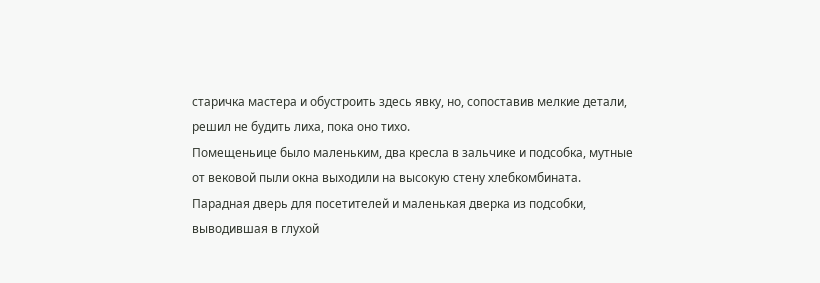старичка мастера и обустроить здесь явку, но, сопоставив мелкие детали, решил не будить лиха, пока оно тихо.
Помещеньице было маленьким, два кресла в зальчике и подсобка, мутные от вековой пыли окна выходили на высокую стену хлебкомбината. Парадная дверь для посетителей и маленькая дверка из подсобки, выводившая в глухой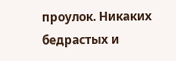проулок. Никаких бедрастых и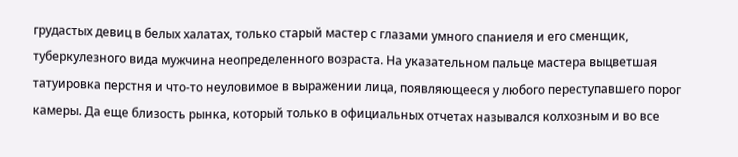грудастых девиц в белых халатах, только старый мастер с глазами умного спаниеля и его сменщик, туберкулезного вида мужчина неопределенного возраста. На указательном пальце мастера выцветшая татуировка перстня и что-то неуловимое в выражении лица, появляющееся у любого переступавшего порог камеры. Да еще близость рынка, который только в официальных отчетах назывался колхозным и во все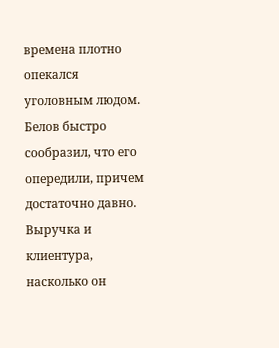времена плотно опекался уголовным людом. Белов быстро сообразил, что его опередили, причем достаточно давно. Выручка и клиентура, насколько он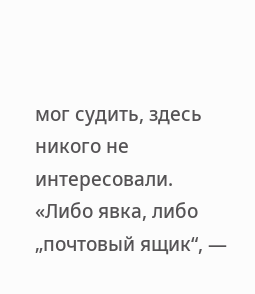мог судить, здесь никого не интересовали.
«Либо явка, либо „почтовый ящик“, —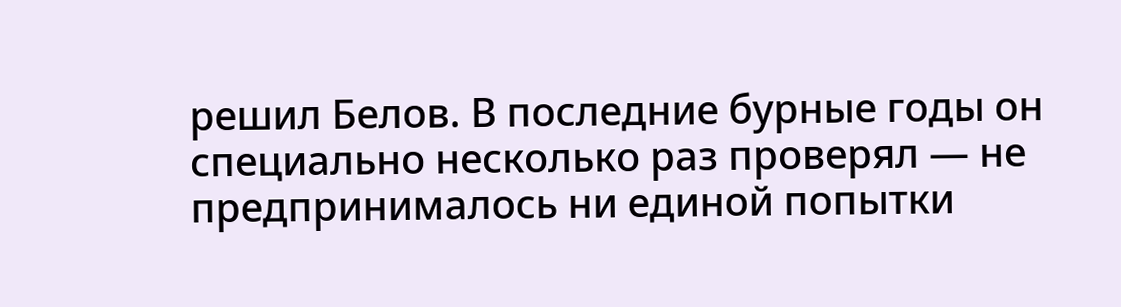решил Белов. В последние бурные годы он специально несколько раз проверял — не предпринималось ни единой попытки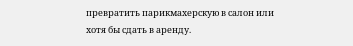превратить парикмахерскую в салон или хотя бы сдать в аренду.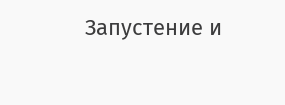Запустение и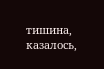тишина, казалось,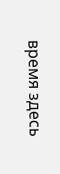время здесь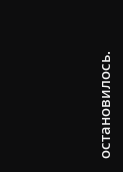остановилось.